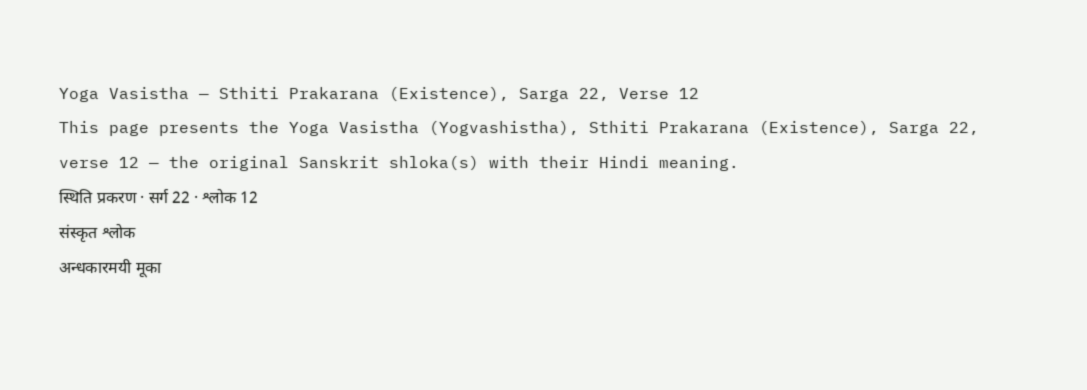Yoga Vasistha — Sthiti Prakarana (Existence), Sarga 22, Verse 12
This page presents the Yoga Vasistha (Yogvashistha), Sthiti Prakarana (Existence), Sarga 22, verse 12 — the original Sanskrit shloka(s) with their Hindi meaning.
स्थिति प्रकरण · सर्ग 22 · श्लोक 12
संस्कृत श्लोक
अन्धकारमयी मूका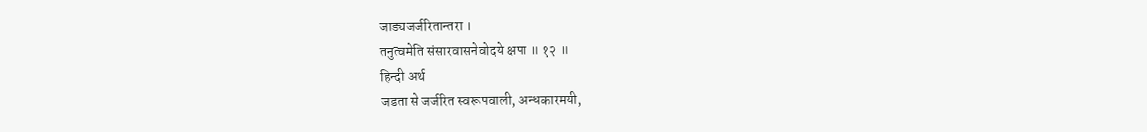जाड्यजर्जरितान्तरा ।
तनुत्वमेति संसारवासनेवोदये क्षपा ॥ १२ ॥
हिन्दी अर्थ
जडता से जर्जरित स्वरूपवाली, अन्धकारमयी,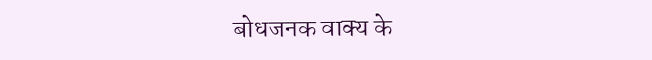बोधजनक वाक्य के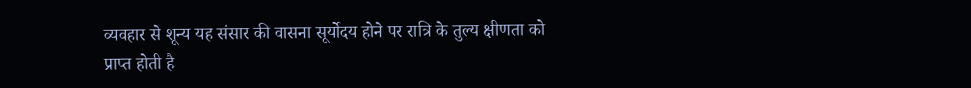व्यवहार से शून्य यह संसार की वासना सूर्योदय होने पर रात्रि के तुल्य क्षीणता को
प्राप्त होती है